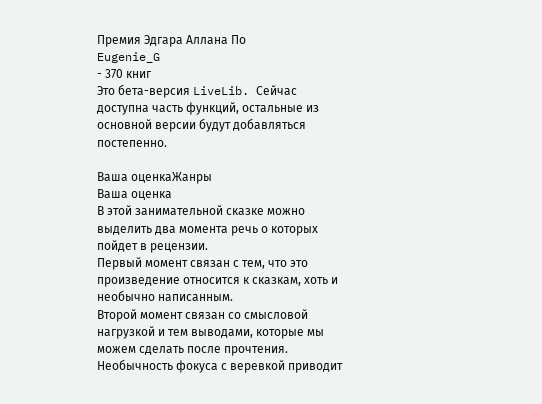Премия Эдгара Аллана По
Eugenie_G
- 370 книг
Это бета-версия LiveLib. Сейчас доступна часть функций, остальные из основной версии будут добавляться постепенно.

Ваша оценкаЖанры
Ваша оценка
В этой занимательной сказке можно выделить два момента речь о которых пойдет в рецензии.
Первый момент связан с тем, что это произведение относится к сказкам, хоть и необычно написанным.
Второй момент связан со смысловой нагрузкой и тем выводами, которые мы можем сделать после прочтения.
Необычность фокуса с веревкой приводит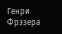Генри Фрэзера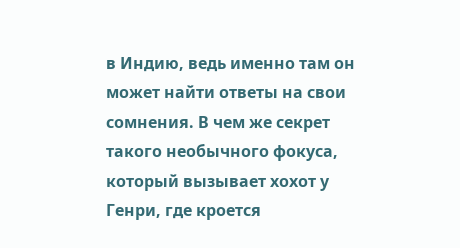в Индию, ведь именно там он может найти ответы на свои сомнения. В чем же секрет такого необычного фокуса, который вызывает хохот у Генри, где кроется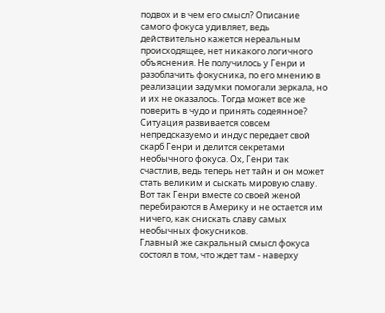подвох и в чем его смысл? Описание самого фокуса удивляет, ведь действительно кажется нереальным происходящее, нет никакого логичного объяснения. Не получилось у Генри и разоблачить фокусника, по его мнению в реализации задумки помогали зеркала, но и их не оказалось. Тогда может все же поверить в чудо и принять содеянное? Ситуация развивается совсем непредсказуемо и индус передает свой скарб Генри и делится секретами необычного фокуса. Ох, Генри так счастлив, ведь теперь нет тайн и он может стать великим и сыскать мировую славу. Вот так Генри вместе со своей женой перебираются в Америку и не остается им ничего, как снискать славу самых необычных фокусников.
Главный же сакральный смысл фокуса состоял в том, что ждет там - наверху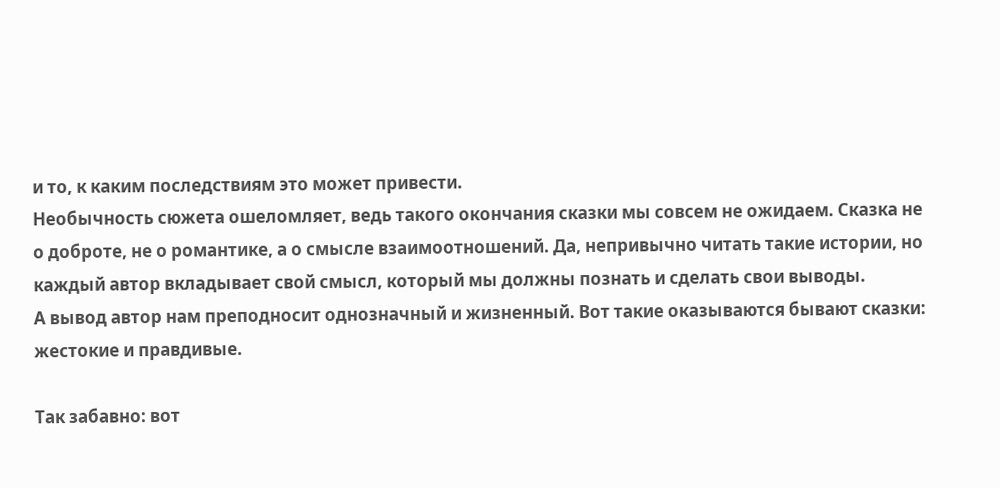и то, к каким последствиям это может привести.
Необычность сюжета ошеломляет, ведь такого окончания сказки мы совсем не ожидаем. Сказка не о доброте, не о романтике, а о смысле взаимоотношений. Да, непривычно читать такие истории, но каждый автор вкладывает свой смысл, который мы должны познать и сделать свои выводы.
А вывод автор нам преподносит однозначный и жизненный. Вот такие оказываются бывают сказки: жестокие и правдивые.

Так забавно: вот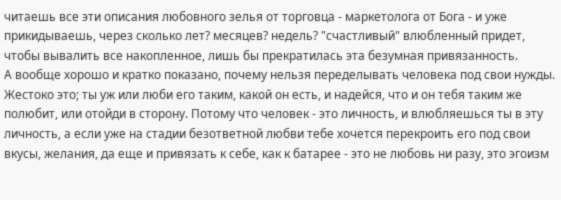читаешь все эти описания любовного зелья от торговца - маркетолога от Бога - и уже прикидываешь, через сколько лет? месяцев? недель? "счастливый" влюбленный придет, чтобы вывалить все накопленное, лишь бы прекратилась эта безумная привязанность.
А вообще хорошо и кратко показано, почему нельзя переделывать человека под свои нужды. Жестоко это; ты уж или люби его таким, какой он есть, и надейся, что и он тебя таким же полюбит, или отойди в сторону. Потому что человек - это личность, и влюбляешься ты в эту личность, а если уже на стадии безответной любви тебе хочется перекроить его под свои вкусы, желания, да еще и привязать к себе, как к батарее - это не любовь ни разу, это эгоизм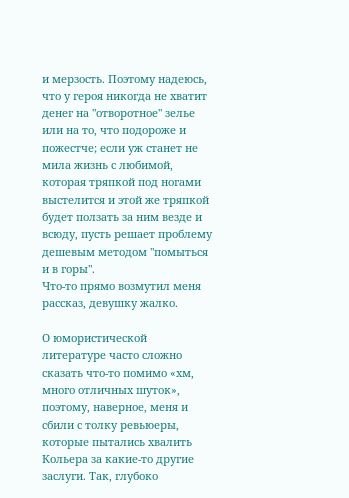и мерзость. Поэтому надеюсь, что у героя никогда не хватит денег на "отворотное" зелье или на то, что подороже и пожестче; если уж станет не мила жизнь с любимой, которая тряпкой под ногами выстелится и этой же тряпкой будет ползать за ним везде и всюду, пусть решает проблему дешевым методом "помыться и в горы".
Что-то прямо возмутил меня рассказ, девушку жалко.

О юмористической литературе часто сложно сказать что-то помимо «хм, много отличных шуток», поэтому, наверное, меня и сбили с толку ревьюеры, которые пытались хвалить Кольера за какие-то другие заслуги. Так, глубоко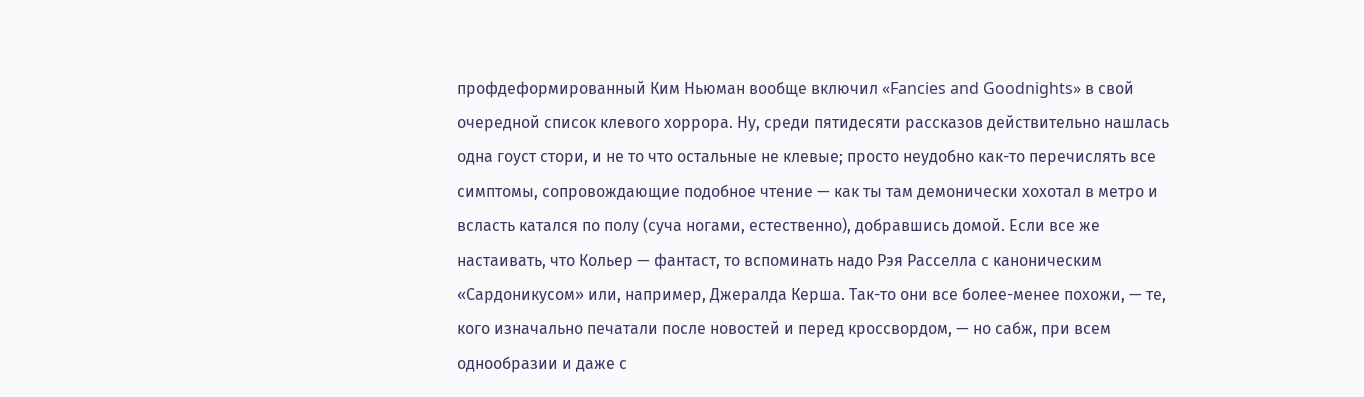профдеформированный Ким Ньюман вообще включил «Fancies and Goodnights» в свой очередной список клевого хоррора. Ну, среди пятидесяти рассказов действительно нашлась одна гоуст стори, и не то что остальные не клевые; просто неудобно как-то перечислять все симптомы, сопровождающие подобное чтение — как ты там демонически хохотал в метро и всласть катался по полу (суча ногами, естественно), добравшись домой. Если все же настаивать, что Кольер — фантаст, то вспоминать надо Рэя Расселла с каноническим «Сардоникусом» или, например, Джералда Керша. Так-то они все более-менее похожи, — те, кого изначально печатали после новостей и перед кроссвордом, — но сабж, при всем однообразии и даже с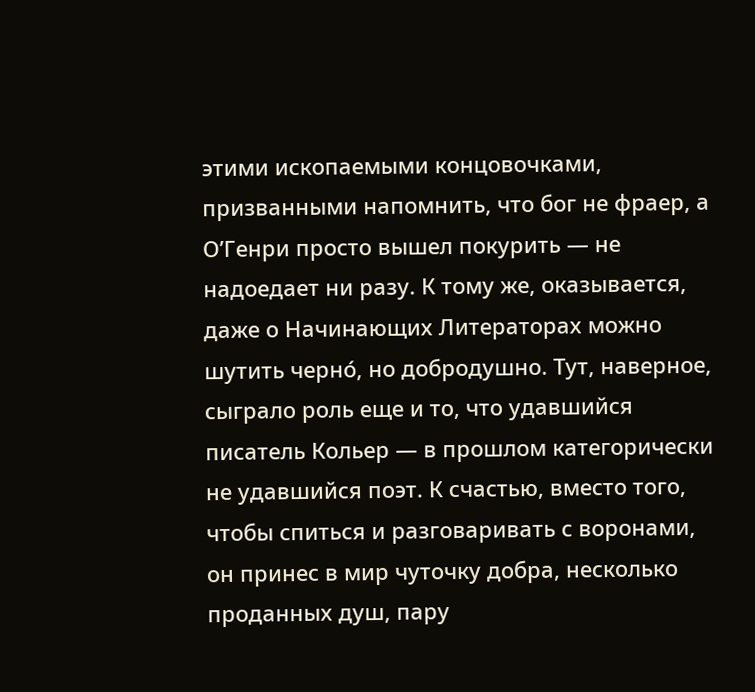этими ископаемыми концовочками, призванными напомнить, что бог не фраер, а О’Генри просто вышел покурить — не надоедает ни разу. К тому же, оказывается, даже о Начинающих Литераторах можно шутить черно́, но добродушно. Тут, наверное, сыграло роль еще и то, что удавшийся писатель Кольер — в прошлом категорически не удавшийся поэт. К счастью, вместо того, чтобы спиться и разговаривать с воронами, он принес в мир чуточку добра, несколько проданных душ, пару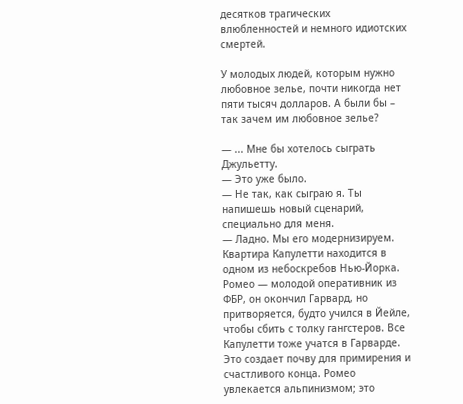десятков трагических влюбленностей и немного идиотских смертей.

У молодых людей, которым нужно любовное зелье, почти никогда нет пяти тысяч долларов. А были бы – так зачем им любовное зелье?

— ... Мне бы хотелось сыграть Джульетту.
— Это уже было.
— Не так, как сыграю я. Ты напишешь новый сценарий, специально для меня.
— Ладно. Мы его модернизируем. Квартира Капулетти находится в одном из небоскребов Нью-Йорка. Ромео — молодой оперативник из ФБР, он окончил Гарвард, но притворяется, будто учился в Йейле, чтобы сбить с толку гангстеров. Все Капулетти тоже учатся в Гарварде. Это создает почву для примирения и счастливого конца. Ромео увлекается альпинизмом; это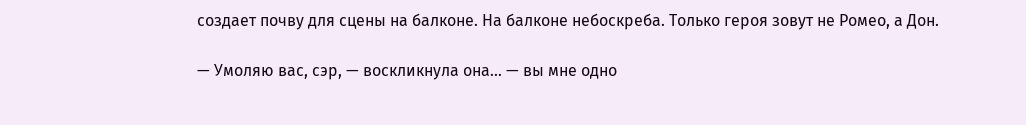создает почву для сцены на балконе. На балконе небоскреба. Только героя зовут не Ромео, а Дон.

— Умоляю вас, сэр, — воскликнула она... — вы мне одно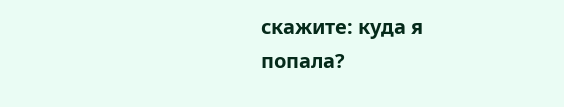скажите: куда я попала?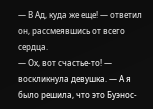— В Ад, куда же еще! — ответил он, рассмеявшись от всего сердца.
— Ох, вот счастье-то! — воскликнула девушка. — А я было решила, что это Буэнос-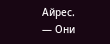Айрес.
— Они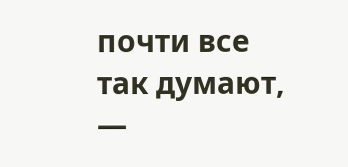почти все так думают, —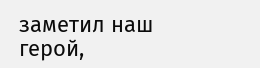заметил наш герой,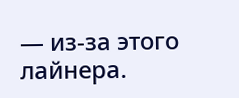— из-за этого лайнера.